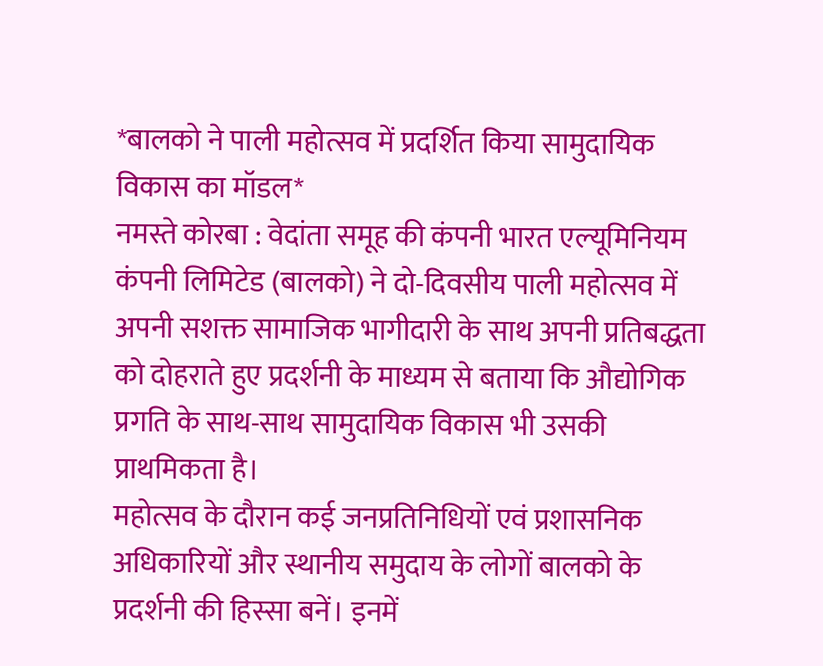*बालको ने पाली महोत्सव में प्रदर्शित किया सामुदायिक विकास का मॉडल*
नमस्ते कोरबा : वेदांता समूह की कंपनी भारत एल्यूमिनियम कंपनी लिमिटेड (बालको) ने दो-दिवसीय पाली महोत्सव में अपनी सशक्त सामाजिक भागीदारी के साथ अपनी प्रतिबद्धता को दोहराते हुए प्रदर्शनी के माध्यम से बताया कि औद्योगिक प्रगति के साथ-साथ सामुदायिक विकास भी उसकी प्राथमिकता है।
महोत्सव के दौरान कई जनप्रतिनिधियों एवं प्रशासनिक अधिकारियों और स्थानीय समुदाय के लोगों बालको के प्रदर्शनी की हिस्सा बनें। इनमें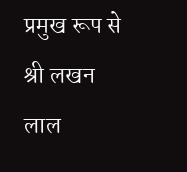प्रमुख रूप से श्री लखन लाल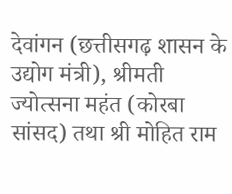देवांगन (छत्तीसगढ़ शासन के उद्योग मंत्री), श्रीमती ज्योत्सना महंत (कोरबा सांसद) तथा श्री मोहित राम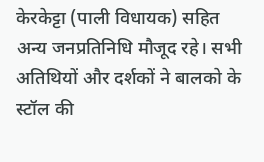केरकेट्टा (पाली विधायक) सहित अन्य जनप्रतिनिधि मौजूद रहे। सभी अतिथियों और दर्शकों ने बालको के स्टॉल की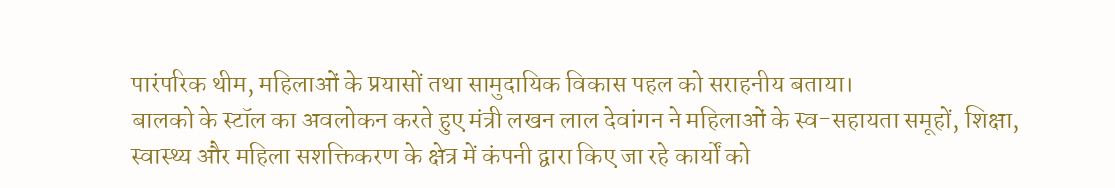पारंपरिक थीम, महिलाओं के प्रयासों तथा सामुदायिक विकास पहल को सराहनीय बताया।
बालको के स्टॉल का अवलोकन करते हुए मंत्री लखन लाल देवांगन ने महिलाओं के स्व-सहायता समूहों, शिक्षा, स्वास्थ्य और महिला सशक्तिकरण के क्षेत्र में कंपनी द्वारा किए जा रहे कार्यों को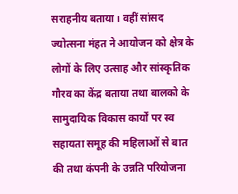सराहनीय बताया। वहीं सांसद ज्योत्सना मंहत ने आयोजन को क्षेत्र के लोगों के लिए उत्साह और सांस्कृतिक गौरव का केंद्र बताया तथा बालको के सामुदायिक विकास कार्यों पर स्व सहायता समूह की महिलाओं से बात की तथा कंपनी के उन्नति परियोजना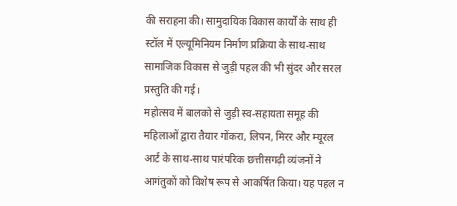की सराहना की। सामुदायिक विकास कार्यों के साथ ही स्टॉल में एल्यूमिनियम निर्माण प्रक्रिया के साथ-साथ सामाजिक विकास से जुड़ी पहल की भी सुंदर और सरल प्रस्तुति की गई।
महोत्सव में बालको से जुड़ी स्व-सहायता समूह की महिलाओं द्वारा तैयार गोंकरा, लिपन, मिरर और म्यूरल आर्ट के साथ-साथ पारंपरिक छत्तीसगढ़ी व्यंजनों ने आगंतुकों को विशेष रूप से आकर्षित किया। यह पहल न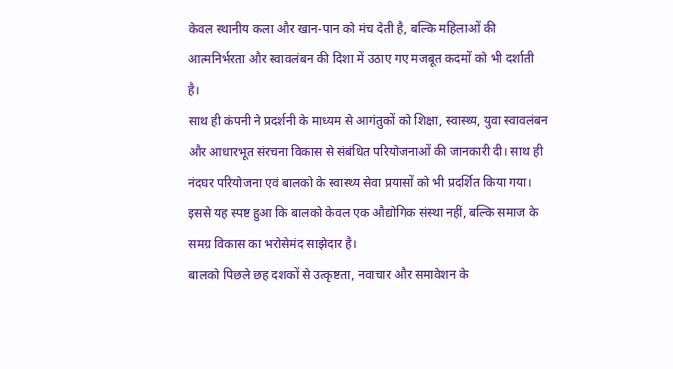केवल स्थानीय कला और खान-पान को मंच देती है, बल्कि महिलाओं की आत्मनिर्भरता और स्वावलंबन की दिशा में उठाए गए मजबूत कदमों को भी दर्शाती है।
साथ ही कंपनी ने प्रदर्शनी के माध्यम से आगंतुकों को शिक्षा, स्वास्थ्य, युवा स्वावलंबन और आधारभूत संरचना विकास से संबंधित परियोजनाओं की जानकारी दी। साथ ही नंदघर परियोजना एवं बालको के स्वास्थ्य सेवा प्रयासों को भी प्रदर्शित किया गया। इससे यह स्पष्ट हुआ कि बालको केवल एक औद्योगिक संस्था नहीं, बल्कि समाज के समग्र विकास का भरोसेमंद साझेदार है।
बालको पिछले छह दशकों से उत्कृष्टता, नवाचार और समावेशन के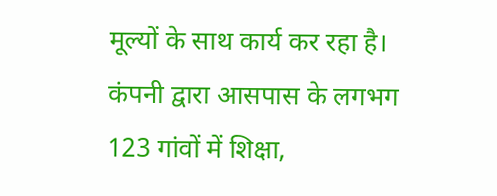मूल्यों के साथ कार्य कर रहा है। कंपनी द्वारा आसपास के लगभग 123 गांवों में शिक्षा,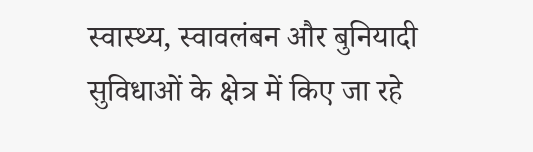स्वास्थ्य, स्वावलंबन और बुनियादी सुविधाओं के क्षेत्र में किए जा रहे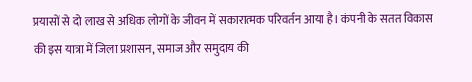प्रयासों से दो लाख से अधिक लोगों के जीवन में सकारात्मक परिवर्तन आया है। कंपनी के सतत विकास की इस यात्रा में जिला प्रशासन, समाज और समुदाय की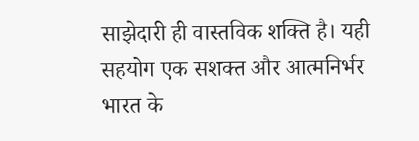साझेदारी ही वास्तविक शक्ति है। यही सहयोग एक सशक्त और आत्मनिर्भर भारत के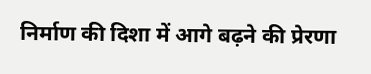निर्माण की दिशा में आगे बढ़ने की प्रेरणा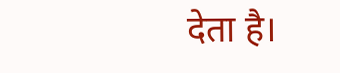देता है।